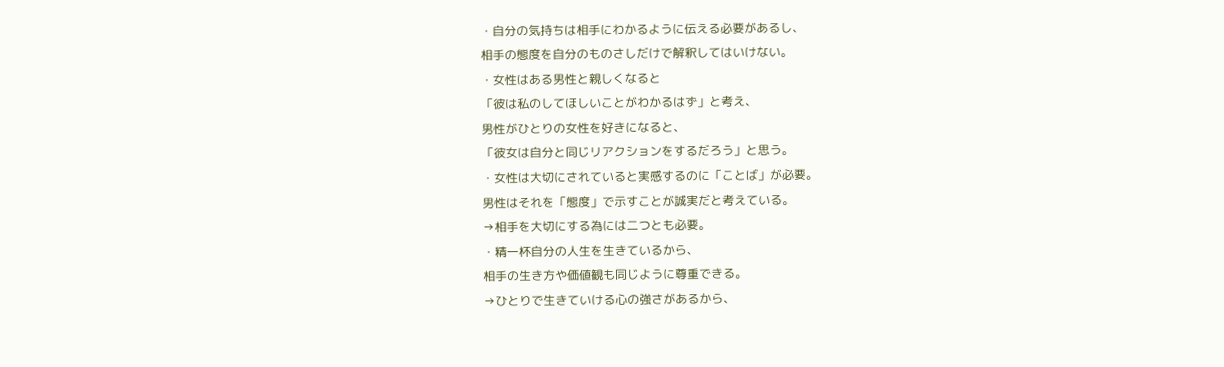・自分の気持ちは相手にわかるように伝える必要があるし、
相手の態度を自分のものさしだけで解釈してはいけない。
・女性はある男性と親しくなると
「彼は私のしてほしいことがわかるはず」と考え、
男性がひとりの女性を好きになると、
「彼女は自分と同じリアクションをするだろう」と思う。
・女性は大切にされていると実感するのに「ことば」が必要。
男性はそれを「態度」で示すことが誠実だと考えている。
→相手を大切にする為には二つとも必要。
・精一杯自分の人生を生きているから、
相手の生き方や価値観も同じように尊重できる。
→ひとりで生きていける心の強さがあるから、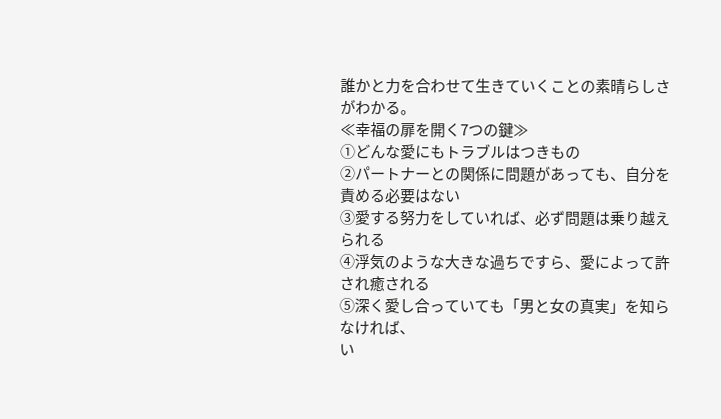誰かと力を合わせて生きていくことの素晴らしさがわかる。
≪幸福の扉を開く7つの鍵≫
①どんな愛にもトラブルはつきもの
②パートナーとの関係に問題があっても、自分を責める必要はない
③愛する努力をしていれば、必ず問題は乗り越えられる
④浮気のような大きな過ちですら、愛によって許され癒される
⑤深く愛し合っていても「男と女の真実」を知らなければ、
い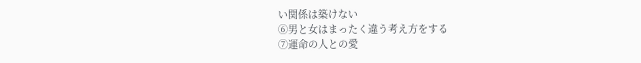い関係は築けない
⑥男と女はまったく違う考え方をする
⑦運命の人との愛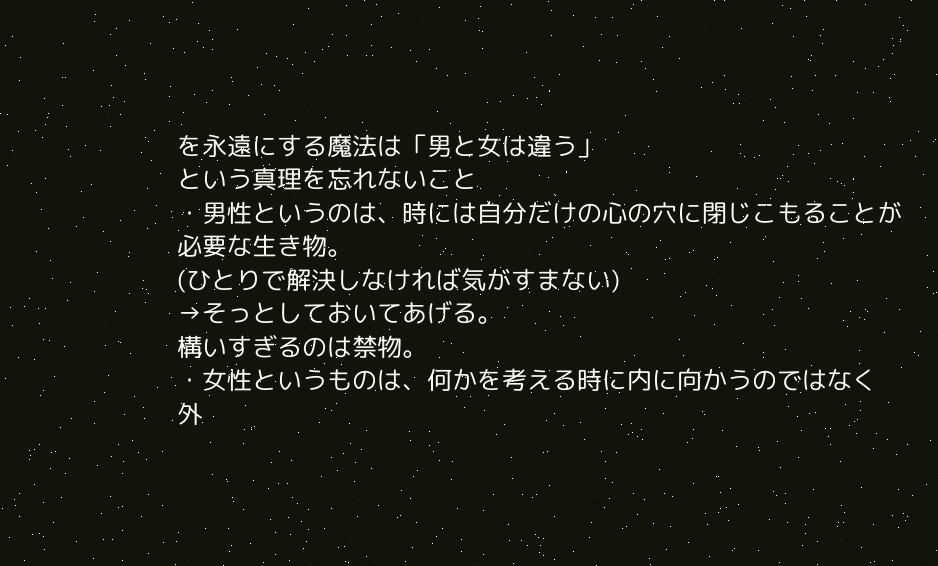を永遠にする魔法は「男と女は違う」
という真理を忘れないこと
・男性というのは、時には自分だけの心の穴に閉じこもることが
必要な生き物。
(ひとりで解決しなければ気がすまない)
→そっとしておいてあげる。
構いすぎるのは禁物。
・女性というものは、何かを考える時に内に向かうのではなく
外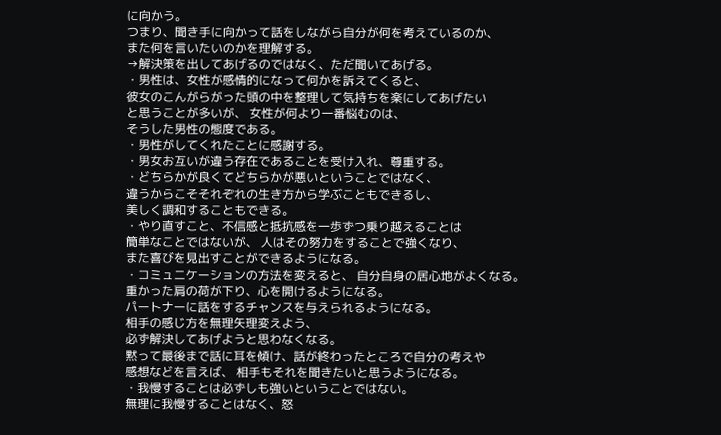に向かう。
つまり、聞き手に向かって話をしながら自分が何を考えているのか、
また何を言いたいのかを理解する。
→解決策を出してあげるのではなく、ただ聞いてあげる。
・男性は、女性が感情的になって何かを訴えてくると、
彼女のこんがらがった頭の中を整理して気持ちを楽にしてあげたい
と思うことが多いが、 女性が何より一番悩むのは、
そうした男性の態度である。
・男性がしてくれたことに感謝する。
・男女お互いが違う存在であることを受け入れ、尊重する。
・どちらかが良くてどちらかが悪いということではなく、
違うからこそそれぞれの生き方から学ぶこともできるし、
美しく調和することもできる。
・やり直すこと、不信感と抵抗感を一歩ずつ乗り越えることは
簡単なことではないが、 人はその努力をすることで強くなり、
また喜びを見出すことができるようになる。
・コミュニケーションの方法を変えると、 自分自身の居心地がよくなる。
重かった肩の荷が下り、心を開けるようになる。
パートナーに話をするチャンスを与えられるようになる。
相手の感じ方を無理矢理変えよう、
必ず解決してあげようと思わなくなる。
黙って最後まで話に耳を傾け、話が終わったところで自分の考えや
感想などを言えば、 相手もそれを聞きたいと思うようになる。
・我慢することは必ずしも強いということではない。
無理に我慢することはなく、怒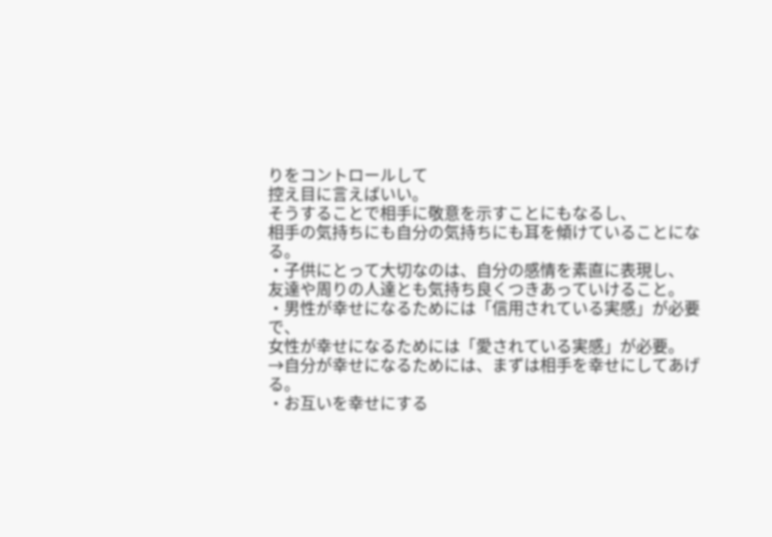りをコントロールして
控え目に言えばいい。
そうすることで相手に敬意を示すことにもなるし、
相手の気持ちにも自分の気持ちにも耳を傾けていることになる。
・子供にとって大切なのは、自分の感情を素直に表現し、
友達や周りの人達とも気持ち良くつきあっていけること。
・男性が幸せになるためには「信用されている実感」が必要で、
女性が幸せになるためには「愛されている実感」が必要。
→自分が幸せになるためには、まずは相手を幸せにしてあげる。
・お互いを幸せにする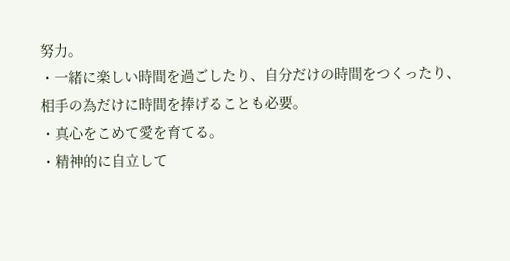努力。
・一緒に楽しい時間を過ごしたり、自分だけの時間をつくったり、
相手の為だけに時間を捧げることも必要。
・真心をこめて愛を育てる。
・精神的に自立して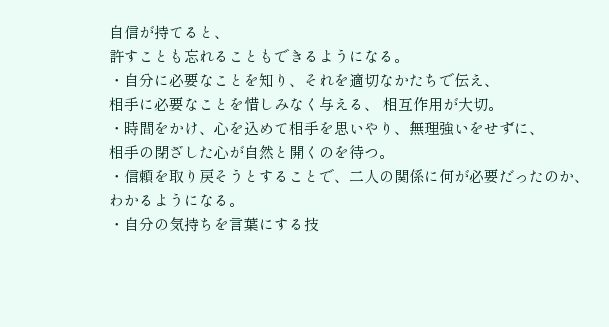自信が持てると、
許すことも忘れることもできるようになる。
・自分に必要なことを知り、それを適切なかたちで伝え、
相手に必要なことを惜しみなく与える、 相互作用が大切。
・時間をかけ、心を込めて相手を思いやり、無理強いをせずに、
相手の閉ざした心が自然と開くのを待つ。
・信頼を取り戻そうとすることで、二人の関係に何が必要だったのか、
わかるようになる。
・自分の気持ちを言葉にする技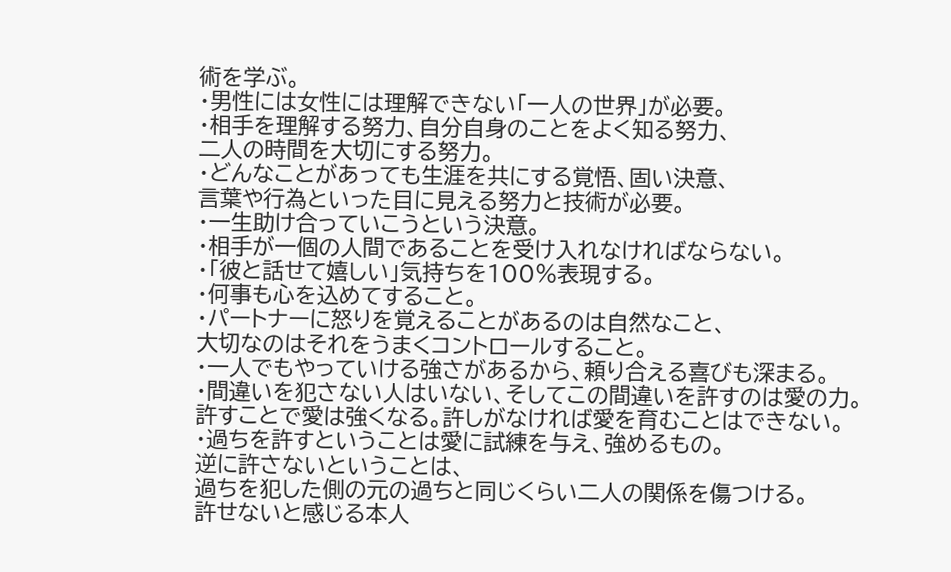術を学ぶ。
・男性には女性には理解できない「一人の世界」が必要。
・相手を理解する努力、自分自身のことをよく知る努力、
二人の時間を大切にする努力。
・どんなことがあっても生涯を共にする覚悟、固い決意、
言葉や行為といった目に見える努力と技術が必要。
・一生助け合っていこうという決意。
・相手が一個の人間であることを受け入れなければならない。
・「彼と話せて嬉しい」気持ちを100%表現する。
・何事も心を込めてすること。
・パートナーに怒りを覚えることがあるのは自然なこと、
大切なのはそれをうまくコントロールすること。
・一人でもやっていける強さがあるから、頼り合える喜びも深まる。
・間違いを犯さない人はいない、そしてこの間違いを許すのは愛の力。
許すことで愛は強くなる。許しがなければ愛を育むことはできない。
・過ちを許すということは愛に試練を与え、強めるもの。
逆に許さないということは、
過ちを犯した側の元の過ちと同じくらい二人の関係を傷つける。
許せないと感じる本人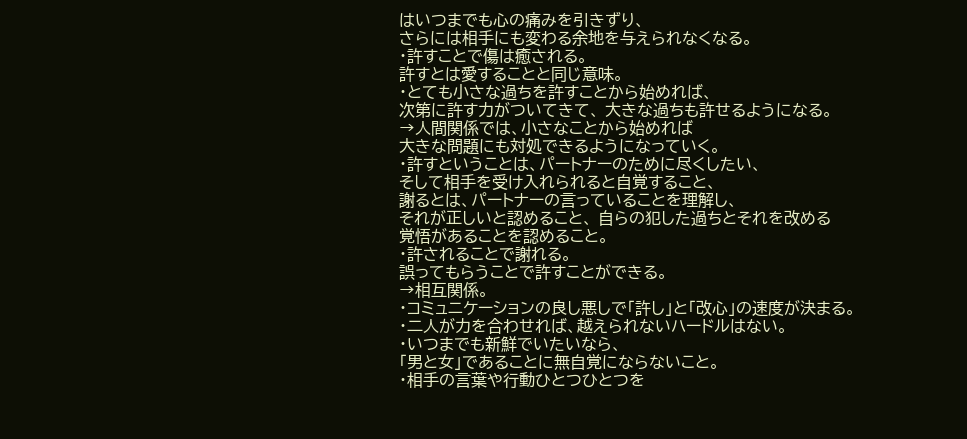はいつまでも心の痛みを引きずり、
さらには相手にも変わる余地を与えられなくなる。
・許すことで傷は癒される。
許すとは愛することと同じ意味。
・とても小さな過ちを許すことから始めれば、
次第に許す力がついてきて、 大きな過ちも許せるようになる。
→人間関係では、小さなことから始めれば
大きな問題にも対処できるようになっていく。
・許すということは、パートナーのために尽くしたい、
そして相手を受け入れられると自覚すること、
謝るとは、パートナーの言っていることを理解し、
それが正しいと認めること、 自らの犯した過ちとそれを改める
覚悟があることを認めること。
・許されることで謝れる。
誤ってもらうことで許すことができる。
→相互関係。
・コミュニケーションの良し悪しで「許し」と「改心」の速度が決まる。
・二人が力を合わせれば、越えられないハードルはない。
・いつまでも新鮮でいたいなら、
「男と女」であることに無自覚にならないこと。
・相手の言葉や行動ひとつひとつを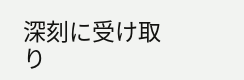深刻に受け取り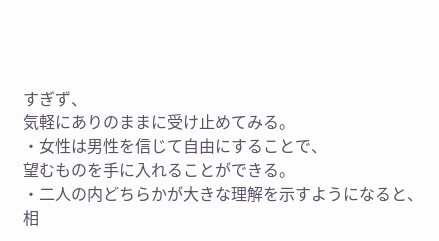すぎず、
気軽にありのままに受け止めてみる。
・女性は男性を信じて自由にすることで、
望むものを手に入れることができる。
・二人の内どちらかが大きな理解を示すようになると、
相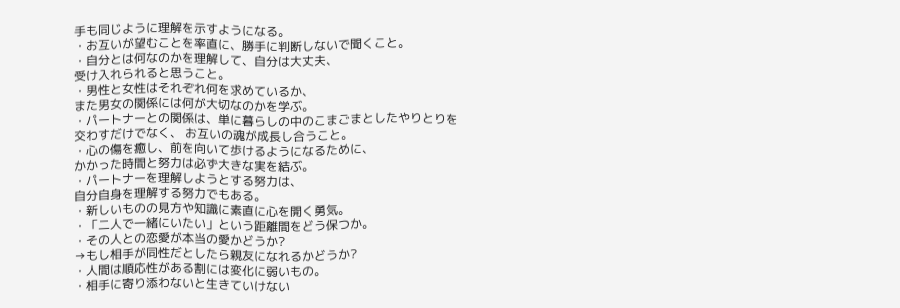手も同じように理解を示すようになる。
・お互いが望むことを率直に、勝手に判断しないで聞くこと。
・自分とは何なのかを理解して、自分は大丈夫、
受け入れられると思うこと。
・男性と女性はそれぞれ何を求めているか、
また男女の関係には何が大切なのかを学ぶ。
・パートナーとの関係は、単に暮らしの中のこまごまとしたやりとりを
交わすだけでなく、 お互いの魂が成長し合うこと。
・心の傷を癒し、前を向いて歩けるようになるために、
かかった時間と努力は必ず大きな実を結ぶ。
・パートナーを理解しようとする努力は、
自分自身を理解する努力でもある。
・新しいものの見方や知識に素直に心を開く勇気。
・「二人で一緒にいたい」という距離間をどう保つか。
・その人との恋愛が本当の愛かどうか?
→もし相手が同性だとしたら親友になれるかどうか?
・人間は順応性がある割には変化に弱いもの。
・相手に寄り添わないと生きていけない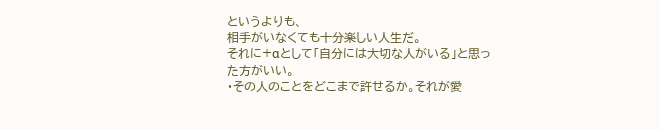というよりも、
相手がいなくても十分楽しい人生だ。
それに+αとして「自分には大切な人がいる」と思った方がいい。
・その人のことをどこまで許せるか。それが愛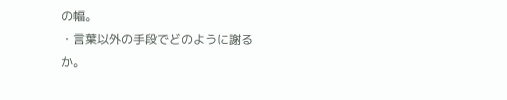の幅。
・言葉以外の手段でどのように謝るか。